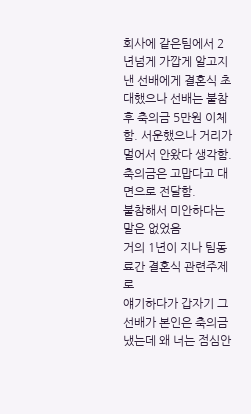회사에 같은팀에서 2년넘게 가깝게 알고지낸 선배에게 결혼식 초대했으나 선배는 불참 후 축의금 5만원 이체함. 서운했으나 거리가 멀어서 안왔다 생각함. 축의금은 고맙다고 대면으로 전달함.
불참해서 미안하다는 말은 없었음
거의 1년이 지나 팀동료간 결혼식 관련주제로
얘기하다가 갑자기 그선배가 본인은 축의금냈는데 왜 너는 점심안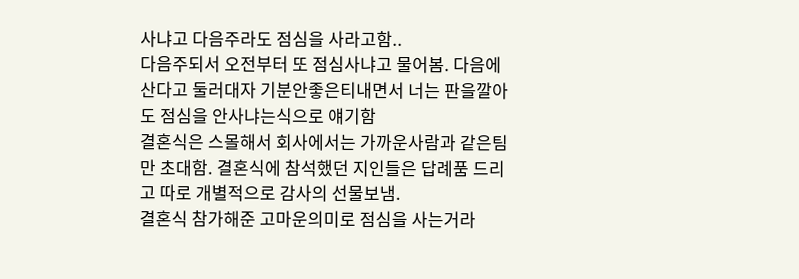사냐고 다음주라도 점심을 사라고함..
다음주되서 오전부터 또 점심사냐고 물어봄. 다음에산다고 둘러대자 기분안좋은티내면서 너는 판을깔아도 점심을 안사냐는식으로 얘기함
결혼식은 스몰해서 회사에서는 가까운사람과 같은팀만 초대함. 결혼식에 참석했던 지인들은 답례품 드리고 따로 개별적으로 감사의 선물보냄.
결혼식 참가해준 고마운의미로 점심을 사는거라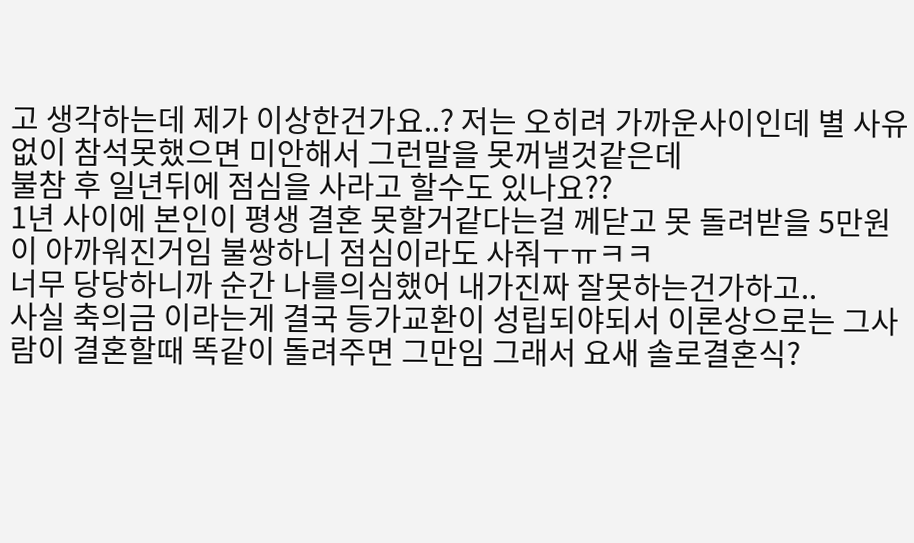고 생각하는데 제가 이상한건가요..? 저는 오히려 가까운사이인데 별 사유없이 참석못했으면 미안해서 그런말을 못꺼낼것같은데
불참 후 일년뒤에 점심을 사라고 할수도 있나요??
1년 사이에 본인이 평생 결혼 못할거같다는걸 께닫고 못 돌려받을 5만원이 아까워진거임 불쌍하니 점심이라도 사줘ㅜㅠㅋㅋ
너무 당당하니까 순간 나를의심했어 내가진짜 잘못하는건가하고..
사실 축의금 이라는게 결국 등가교환이 성립되야되서 이론상으로는 그사람이 결혼할때 똑같이 돌려주면 그만임 그래서 요새 솔로결혼식?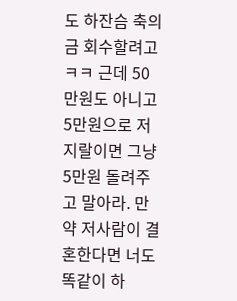도 하잔슴 축의금 회수할려고 ㅋㅋ 근데 50만원도 아니고 5만원으로 저지랄이면 그냥 5만원 돌려주고 말아라. 만약 저사람이 결혼한다면 너도 똑같이 하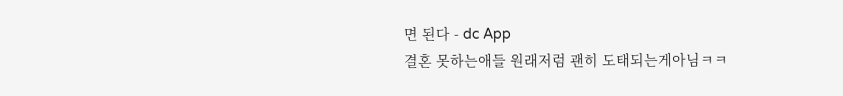면 된다 - dc App
결혼 못하는애들 원래저럼 괜히 도태되는게아님ㅋㅋ